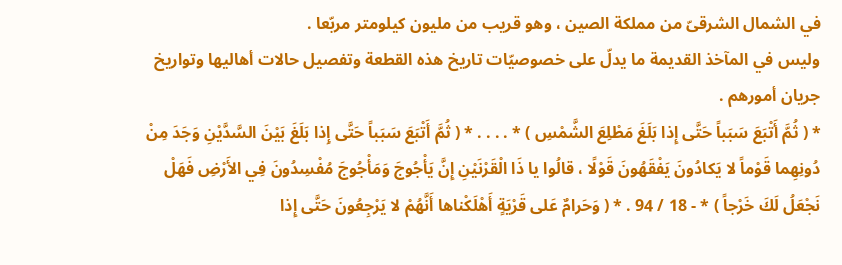في الشمال الشرقىّ من مملكة الصين ، وهو قريب من مليون كيلومتر مربّعا .
وليس في المآخذ القديمة ما يدلّ على خصوصيّات تاريخ هذه القطعة وتفصيل حالات أهاليها وتواريخ جريان أمورهم .
* ( ثُمَّ أَتْبَعَ سَبَباً حَتَّى إِذا بَلَغَ مَطْلِعَ الشَّمْسِ ) * . . . . * ( ثُمَّ أَتْبَعَ سَبَباً حَتَّى إِذا بَلَغَ بَيْنَ السَّدَّيْنِ وَجَدَ مِنْ دُونِهِما قَوْماً لا يَكادُونَ يَفْقَهُونَ قَوْلًا ، قالُوا يا ذَا الْقَرْنَيْنِ إِنَّ يَأْجُوجَ وَمَأْجُوجَ مُفْسِدُونَ فِي الأَرْضِ فَهَلْ نَجْعَلُ لَكَ خَرْجاً ) * - 18 / 94 . * ( وَحَرامٌ عَلى قَرْيَةٍ أَهْلَكْناها أَنَّهُمْ لا يَرْجِعُونَ حَتَّى إِذا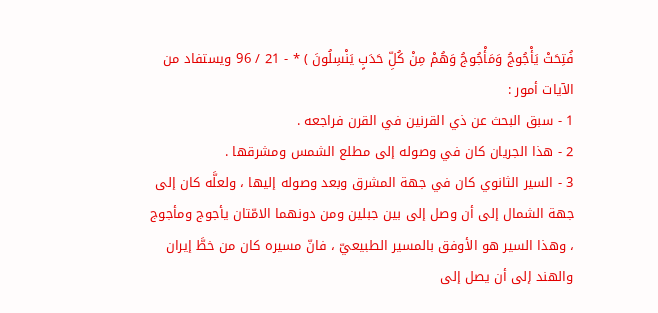فُتِحَتْ يَأْجُوجُ وَمَأْجُوجُ وَهُمْ مِنْ كُلِّ حَدَبٍ يَنْسِلُونَ ) * - 21 / 96 ويستفاد من الآيات أمور :
1 - سبق البحث عن ذي القرنين في القرن فراجعه .
2 - هذا الجريان كان في وصوله إلى مطلع الشمس ومشرقها .
3 - السير الثانوي كان في جهة المشرق وبعد وصوله إليها ، ولعلَّه كان إلى جهة الشمال إلى أن وصل إلى بين جبلين ومن دونهما الامّتان يأجوج ومأجوج ، وهذا السير هو الأوفق بالمسير الطبيعيّ ، فانّ مسيره كان من خطَّ إيران والهند إلى أن يصل إلى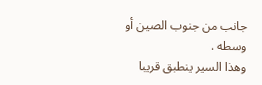جانب من جنوب الصين أو وسطه .
وهذا السير ينطبق قريبا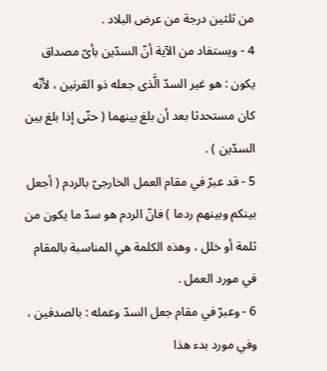من ثلثين درجة من عرض البلاد .
4 - ويستفاد من الآية أنّ السدّين بأىّ مصداق يكون : هو غير السدّ الَّذى جعله ذو القرنين ، لأنّه كان مستحدثا بعد أن بلغ بينهما ( حتّى إذا بلغ بين السدّين ) .
5 - قد عبرّ في مقام العمل الخارجىّ بالردم ( أجعل بينكم وبينهم ردما ) فانّ الردم هو سدّ ما يكون من ثلمة أو خلل ، وهذه الكلمة هي المناسبة بالمقام في مورد العمل .
6 - وعبرّ في مقام جعل السدّ وعمله : بالصدفين ، وفي مورد بدء هذا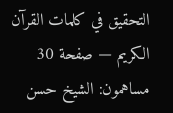التحقيق في كلمات القرآن الكريم — صفحة 30
مساهمون: الشيخ حسن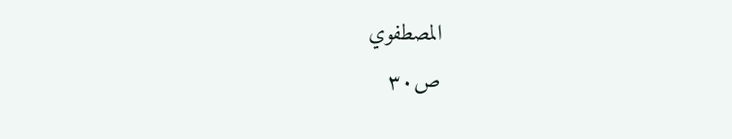المصطفوي
ص٣٠